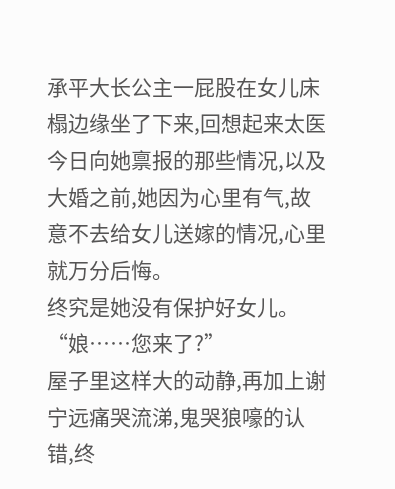承平大长公主一屁股在女儿床榻边缘坐了下来,回想起来太医今日向她禀报的那些情况,以及大婚之前,她因为心里有气,故意不去给女儿送嫁的情况,心里就万分后悔。
终究是她没有保护好女儿。
“娘……您来了?”
屋子里这样大的动静,再加上谢宁远痛哭流涕,鬼哭狼嚎的认错,终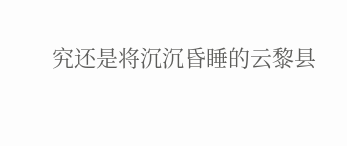究还是将沉沉昏睡的云黎县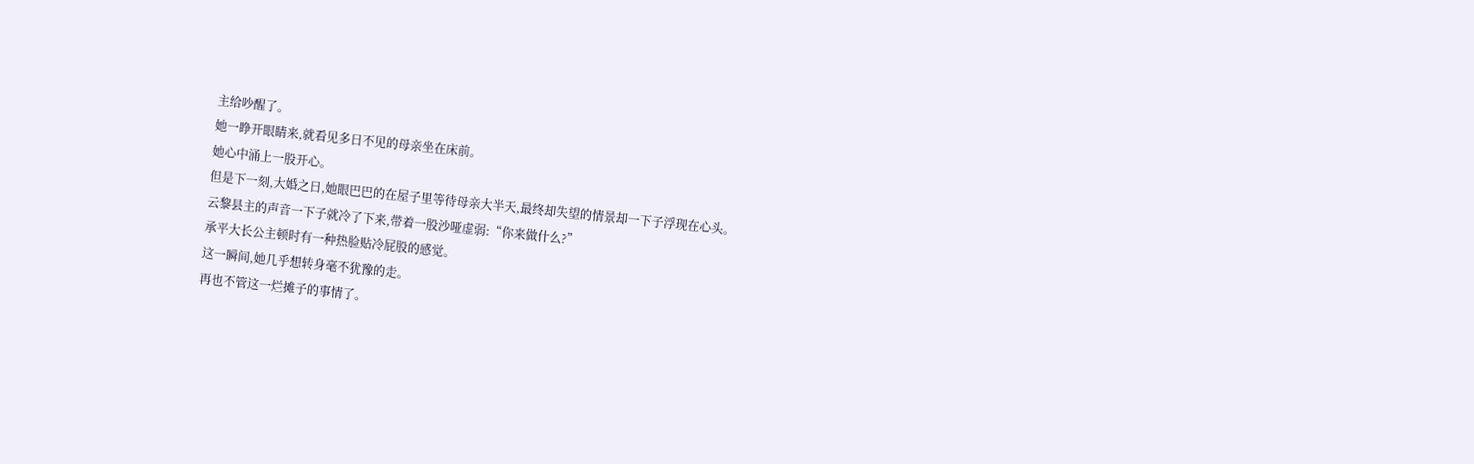主给吵醒了。
她一睁开眼睛来,就看见多日不见的母亲坐在床前。
她心中涌上一股开心。
但是下一刻,大婚之日,她眼巴巴的在屋子里等待母亲大半天,最终却失望的情景却一下子浮现在心头。
云黎县主的声音一下子就冷了下来,带着一股沙哑虚弱:“你来做什么?”
承平大长公主顿时有一种热脸贴冷屁股的感觉。
这一瞬间,她几乎想转身毫不犹豫的走。
再也不管这一烂摊子的事情了。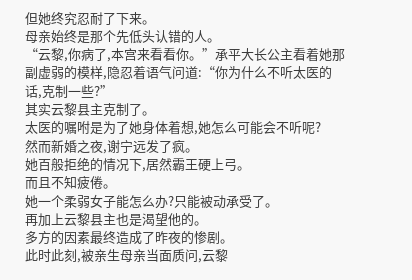但她终究忍耐了下来。
母亲始终是那个先低头认错的人。
“云黎,你病了,本宫来看看你。”承平大长公主看着她那副虚弱的模样,隐忍着语气问道:“你为什么不听太医的话,克制一些?”
其实云黎县主克制了。
太医的嘱咐是为了她身体着想,她怎么可能会不听呢?
然而新婚之夜,谢宁远发了疯。
她百般拒绝的情况下,居然霸王硬上弓。
而且不知疲倦。
她一个柔弱女子能怎么办?只能被动承受了。
再加上云黎县主也是渴望他的。
多方的因素最终造成了昨夜的惨剧。
此时此刻,被亲生母亲当面质问,云黎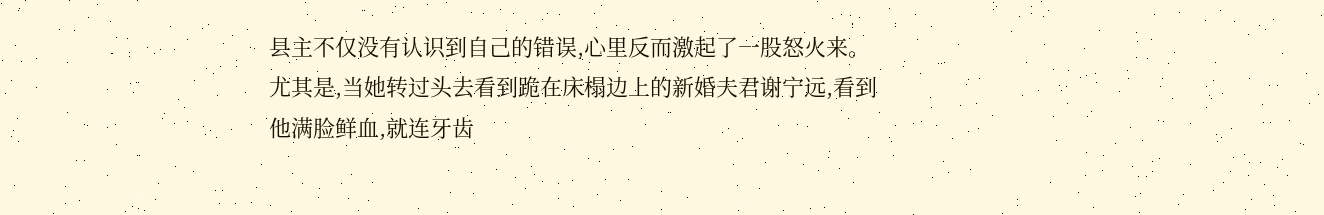县主不仅没有认识到自己的错误,心里反而激起了一股怒火来。
尤其是,当她转过头去看到跪在床榻边上的新婚夫君谢宁远,看到他满脸鲜血,就连牙齿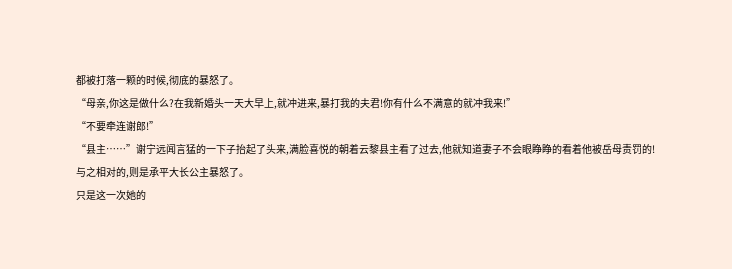都被打落一颗的时候,彻底的暴怒了。
“母亲,你这是做什么?在我新婚头一天大早上,就冲进来,暴打我的夫君!你有什么不满意的就冲我来!”
“不要牵连谢郎!”
“县主……”谢宁远闻言猛的一下子抬起了头来,满脸喜悦的朝着云黎县主看了过去,他就知道妻子不会眼睁睁的看着他被岳母责罚的!
与之相对的,则是承平大长公主暴怒了。
只是这一次她的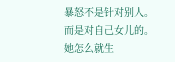暴怒不是针对别人。
而是对自己女儿的。
她怎么就生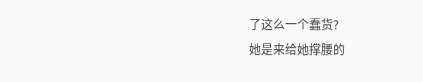了这么一个蠢货?
她是来给她撑腰的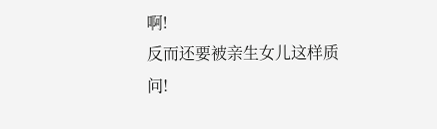啊!
反而还要被亲生女儿这样质问!